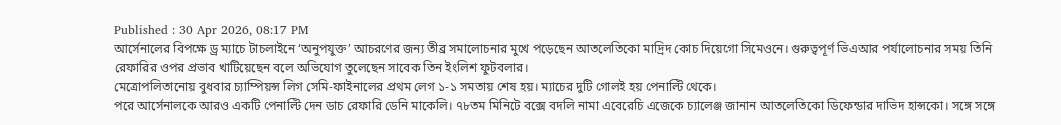Published : 30 Apr 2026, 08:17 PM
আর্সেনালের বিপক্ষে ড্র ম্যাচে টাচলাইনে ‘অনুপযুক্ত’ আচরণের জন্য তীব্র সমালোচনার মুখে পড়েছেন আতলেতিকো মাদ্রিদ কোচ দিয়েগো সিমেওনে। গুরুত্বপূর্ণ ভিএআর পর্যালোচনার সময় তিনি রেফারির ওপর প্রভাব খাটিয়েছেন বলে অভিযোগ তুলেছেন সাবেক তিন ইংলিশ ফুটবলার।
মেত্রোপলিতানোয় বুধবার চ্যাম্পিয়ন্স লিগ সেমি-ফাইনালের প্রথম লেগ ১-১ সমতায় শেষ হয়। ম্যাচের দুটি গোলই হয় পেনাল্টি থেকে।
পরে আর্সেনালকে আরও একটি পেনাল্টি দেন ডাচ রেফারি ডেনি মাকেলি। ৭৮তম মিনিটে বক্সে বদলি নামা এবেরেচি এজেকে চ্যালেঞ্জ জানান আতলেতিকো ডিফেন্ডার দাভিদ হান্সকো। সঙ্গে সঙ্গে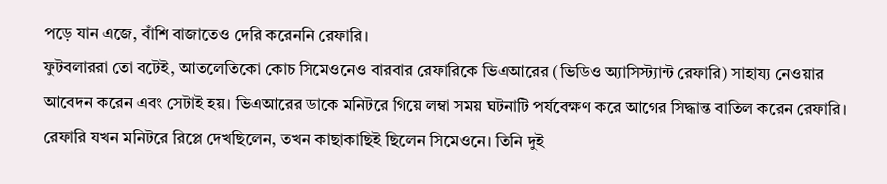পড়ে যান এজে, বাঁশি বাজাতেও দেরি করেননি রেফারি।
ফুটবলাররা তো বটেই, আতলেতিকো কোচ সিমেওনেও বারবার রেফারিকে ভিএআরের (ভিডিও অ্যাসিস্ট্যান্ট রেফারি) সাহায্য নেওয়ার আবেদন করেন এবং সেটাই হয়। ভিএআরের ডাকে মনিটরে গিয়ে লম্বা সময় ঘটনাটি পর্যবেক্ষণ করে আগের সিদ্ধান্ত বাতিল করেন রেফারি।
রেফারি যখন মনিটরে রিপ্লে দেখছিলেন, তখন কাছাকাছিই ছিলেন সিমেওনে। তিনি দুই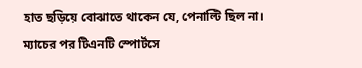হাত ছড়িয়ে বোঝাতে থাকেন যে, পেনাল্টি ছিল না।
ম্যাচের পর টিএনটি স্পোর্টসে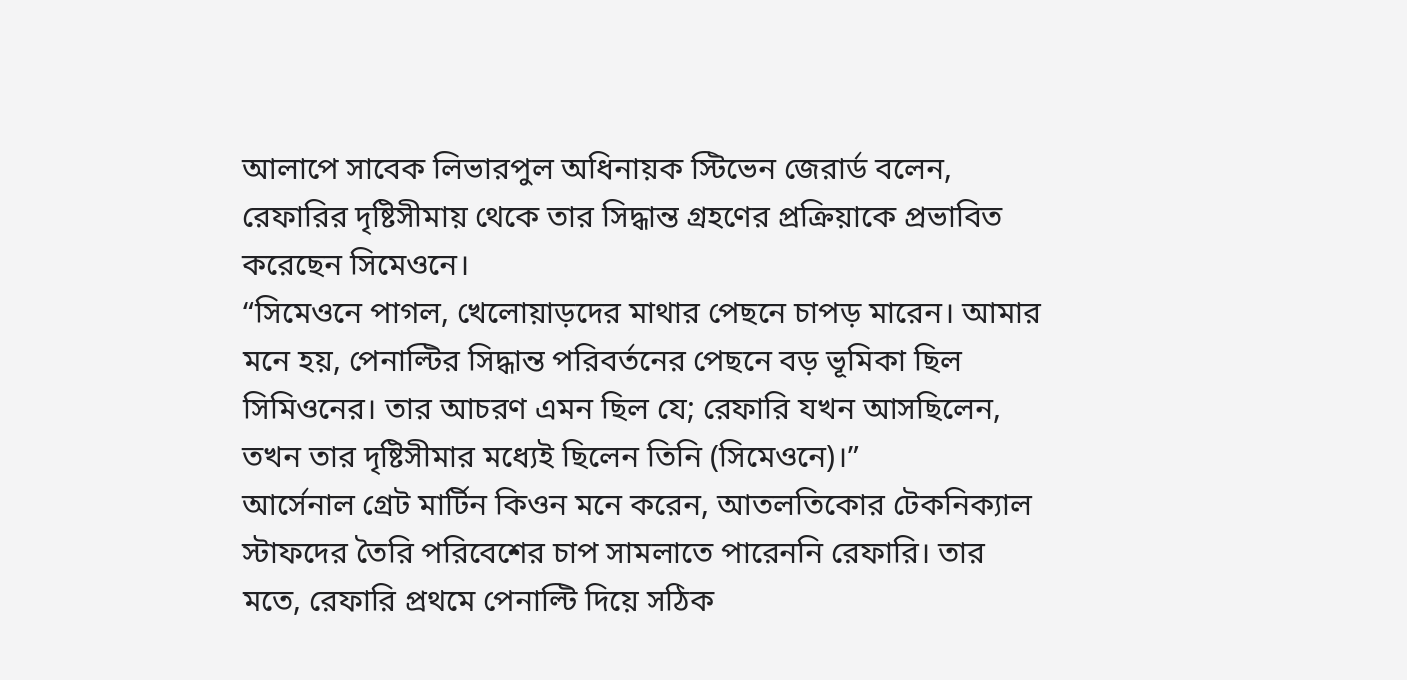আলাপে সাবেক লিভারপুল অধিনায়ক স্টিভেন জেরার্ড বলেন, রেফারির দৃষ্টিসীমায় থেকে তার সিদ্ধান্ত গ্রহণের প্রক্রিয়াকে প্রভাবিত করেছেন সিমেওনে।
“সিমেওনে পাগল, খেলোয়াড়দের মাথার পেছনে চাপড় মারেন। আমার মনে হয়, পেনাল্টির সিদ্ধান্ত পরিবর্তনের পেছনে বড় ভূমিকা ছিল সিমিওনের। তার আচরণ এমন ছিল যে; রেফারি যখন আসছিলেন, তখন তার দৃষ্টিসীমার মধ্যেই ছিলেন তিনি (সিমেওনে)।”
আর্সেনাল গ্রেট মার্টিন কিওন মনে করেন, আতলতিকোর টেকনিক্যাল স্টাফদের তৈরি পরিবেশের চাপ সামলাতে পারেননি রেফারি। তার মতে, রেফারি প্রথমে পেনাল্টি দিয়ে সঠিক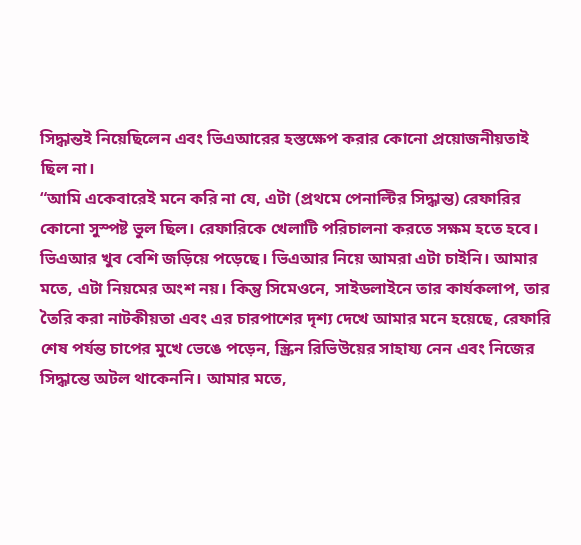সিদ্ধান্তই নিয়েছিলেন এবং ভিএআরের হস্তক্ষেপ করার কোনো প্রয়োজনীয়তাই ছিল না।
“আমি একেবারেই মনে করি না যে, এটা (প্রথমে পেনাল্টির সিদ্ধান্ত) রেফারির কোনো সুস্পষ্ট ভুল ছিল। রেফারিকে খেলাটি পরিচালনা করতে সক্ষম হতে হবে। ভিএআর খুব বেশি জড়িয়ে পড়েছে। ভিএআর নিয়ে আমরা এটা চাইনি। আমার মতে, এটা নিয়মের অংশ নয়। কিন্তু সিমেওনে, সাইডলাইনে তার কার্যকলাপ, তার তৈরি করা নাটকীয়তা এবং এর চারপাশের দৃশ্য দেখে আমার মনে হয়েছে, রেফারি শেষ পর্যন্ত চাপের মুখে ভেঙে পড়েন, স্ক্রিন রিভিউয়ের সাহায্য নেন এবং নিজের সিদ্ধান্তে অটল থাকেননি। আমার মতে,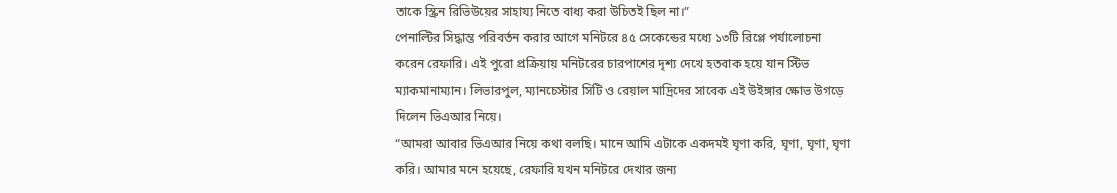তাকে স্ক্রিন রিভিউয়ের সাহায্য নিতে বাধ্য করা উচিতই ছিল না।”
পেনাল্টির সিদ্ধান্ত পরিবর্তন করার আগে মনিটরে ৪৫ সেকেন্ডের মধ্যে ১৩টি রিপ্লে পর্যালোচনা করেন রেফারি। এই পুরো প্রক্রিয়ায় মনিটরের চারপাশের দৃশ্য দেখে হতবাক হয়ে যান স্টিভ ম্যাকমানাম্যান। লিভারপুল, ম্যানচেস্টার সিটি ও রেয়াল মাদ্রিদের সাবেক এই উইঙ্গার ক্ষোভ উগড়ে দিলেন ভিএআর নিয়ে।
“আমরা আবার ভিএআর নিয়ে কথা বলছি। মানে আমি এটাকে একদমই ঘৃণা করি, ঘৃণা, ঘৃণা, ঘৃণা করি। আমার মনে হয়েছে, রেফারি যখন মনিটরে দেখার জন্য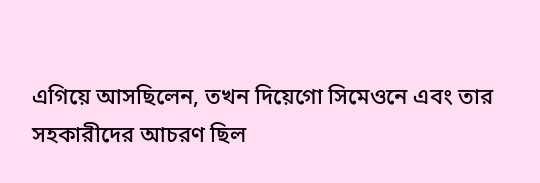এগিয়ে আসছিলেন, তখন দিয়েগো সিমেওনে এবং তার সহকারীদের আচরণ ছিল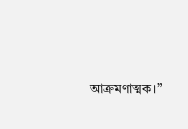আক্রমণাত্মক।”